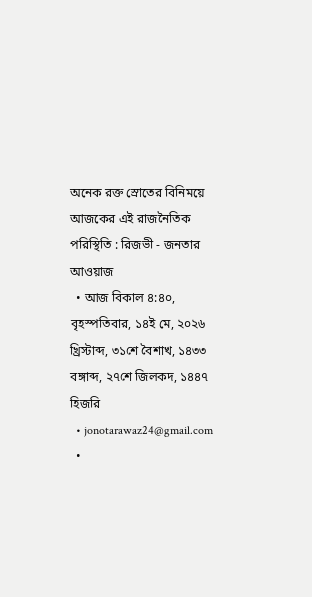অনেক রক্ত স্রোতের বিনিময়ে আজকের এই রাজনৈতিক পরিস্থিতি : রিজভী - জনতার আওয়াজ
  • আজ বিকাল ৪:৪০, বৃহস্পতিবার, ১৪ই মে, ২০২৬ খ্রিস্টাব্দ, ৩১শে বৈশাখ, ১৪৩৩ বঙ্গাব্দ, ২৭শে জিলকদ, ১৪৪৭ হিজরি
  • jonotarawaz24@gmail.com
  •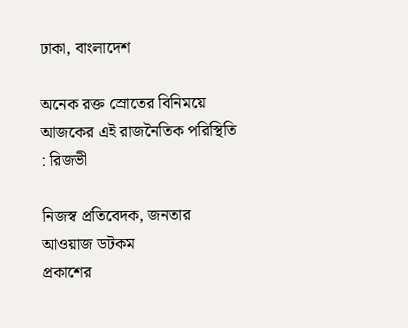ঢাকা, বাংলাদেশ

অনেক রক্ত স্রোতের বিনিময়ে আজকের এই রাজনৈতিক পরিস্থিতি : রিজভী

নিজস্ব প্রতিবেদক, জনতার আওয়াজ ডটকম
প্রকাশের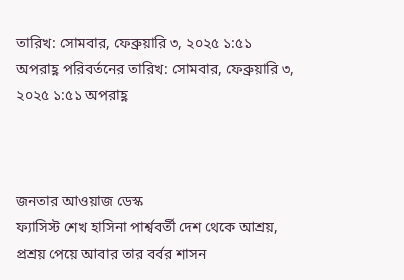তারিখ: সোমবার, ফেব্রুয়ারি ৩, ২০২৫ ১:৫১ অপরাহ্ণ পরিবর্তনের তারিখ: সোমবার, ফেব্রুয়ারি ৩, ২০২৫ ১:৫১ অপরাহ্ণ



জনতার আওয়াজ ডেস্ক
ফ্যাসিস্ট শেখ হাসিনা পার্শ্ববর্তী দেশ থেকে আশ্রয়, প্রশ্রয় পেয়ে আবার তার বর্বর শাসন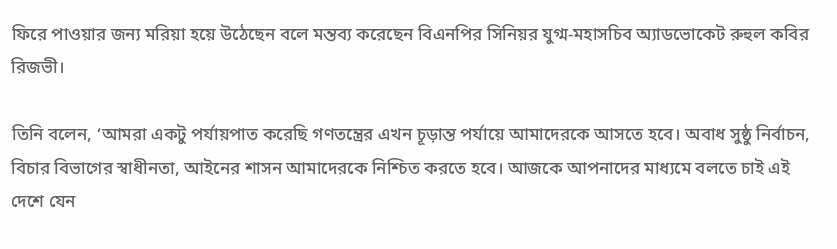ফিরে পাওয়ার জন্য মরিয়া হয়ে উঠেছেন বলে মন্তব্য করেছেন বিএনপির সিনিয়র যুগ্ম-মহাসচিব অ্যাডভোকেট রুহুল কবির রিজভী।

তিনি বলেন, ‘আমরা একটু পর্যায়পাত করেছি গণতন্ত্রের এখন চূড়ান্ত পর্যায়ে আমাদেরকে আসতে হবে। অবাধ সুষ্ঠু নির্বাচন, বিচার বিভাগের স্বাধীনতা, আইনের শাসন আমাদেরকে নিশ্চিত করতে হবে। আজকে আপনাদের মাধ্যমে বলতে চাই এই দেশে যেন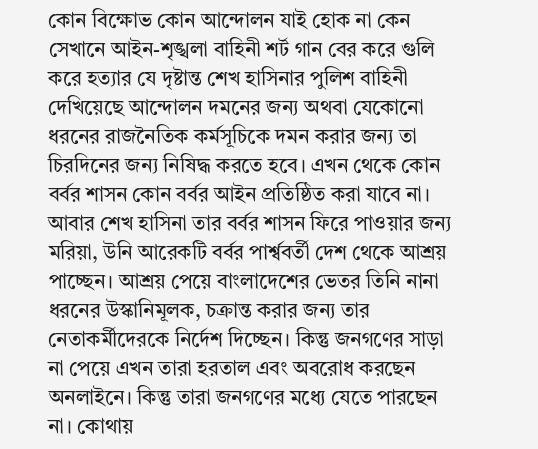কোন বিক্ষোভ কোন আন্দোলন যাই হোক না কেন সেখানে আইন-শৃঙ্খলা বাহিনী শর্ট গান বের করে গুলি করে হত্যার যে দৃষ্টান্ত শেখ হাসিনার পুলিশ বাহিনী দেখিয়েছে আন্দোলন দমনের জন্য অথবা যেকোনো ধরনের রাজনৈতিক কর্মসূচিকে দমন করার জন্য তা চিরদিনের জন্য নিষিদ্ধ করতে হবে। এখন থেকে কোন বর্বর শাসন কোন বর্বর আইন প্রতিষ্ঠিত করা যাবে না। আবার শেখ হাসিনা তার বর্বর শাসন ফিরে পাওয়ার জন্য মরিয়া, উনি আরেকটি বর্বর পার্শ্ববর্তী দেশ থেকে আশ্রয় পাচ্ছেন। আশ্রয় পেয়ে বাংলাদেশের ভেতর তিনি নানা ধরনের উস্কানিমূলক, চক্রান্ত করার জন্য তার নেতাকর্মীদেরকে নির্দেশ দিচ্ছেন। কিন্তু জনগণের সাড়া না পেয়ে এখন তারা হরতাল এবং অবরোধ করছেন অনলাইনে। কিন্তু তারা জনগণের মধ্যে যেতে পারছেন না। কোথায়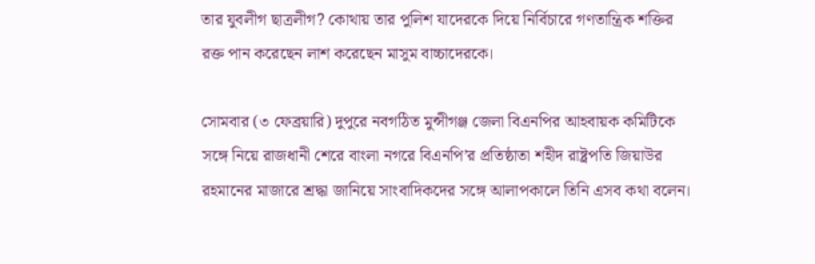তার যুবলীগ ছাত্রলীগ? কোথায় তার পুলিশ যাদেরকে দিয়ে নির্বিচারে গণতান্ত্রিক শক্তির রক্ত পান করেছেন লাশ করেছেন মাসুম বাচ্চাদেরকে।

সোমবার (৩ ফেব্রয়ারি) দুপুরে নবগঠিত মুন্সীগঞ্জ জেলা বিএনপির আহবায়ক কমিটিকে সঙ্গে নিয়ে রাজধানী শেরে বাংলা নগরে বিএনপি’র প্রতিষ্ঠাতা শহীদ রাষ্ট্রপতি জিয়াউর রহমানের মাজারে শ্রদ্ধা জানিয়ে সাংবাদিকদের সঙ্গে আলাপকালে তিনি এসব কথা বলেন।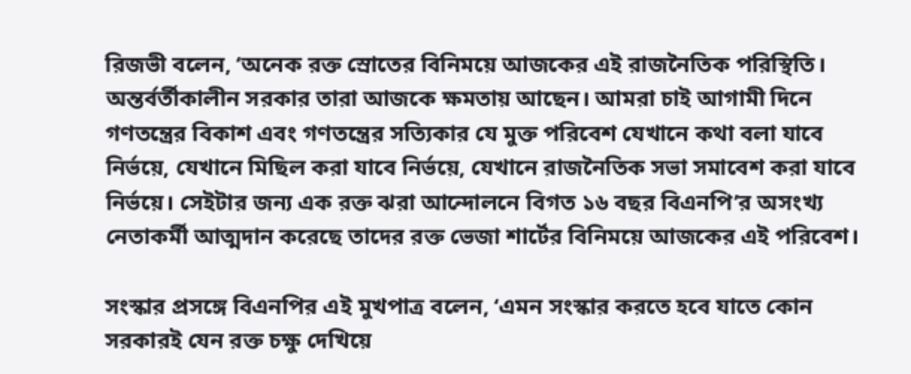রিজভী বলেন, ‘অনেক রক্ত স্রোতের বিনিময়ে আজকের এই রাজনৈতিক পরিস্থিতি। অন্তর্বর্তীকালীন সরকার তারা আজকে ক্ষমতায় আছেন। আমরা চাই আগামী দিনে গণতন্ত্রের বিকাশ এবং গণতন্ত্রের সত্যিকার যে মুক্ত পরিবেশ যেখানে কথা বলা যাবে নির্ভয়ে, যেখানে মিছিল করা যাবে নির্ভয়ে, যেখানে রাজনৈতিক সভা সমাবেশ করা যাবে নির্ভয়ে। সেইটার জন্য এক রক্ত ঝরা আন্দোলনে বিগত ১৬ বছর বিএনপি’র অসংখ্য নেতাকর্মী আত্মদান করেছে তাদের রক্ত ভেজা শার্টের বিনিময়ে আজকের এই পরিবেশ।

সংস্কার প্রসঙ্গে বিএনপির এই মুখপাত্র বলেন, ‘এমন সংস্কার করতে হবে যাতে কোন সরকারই যেন রক্ত চক্ষু দেখিয়ে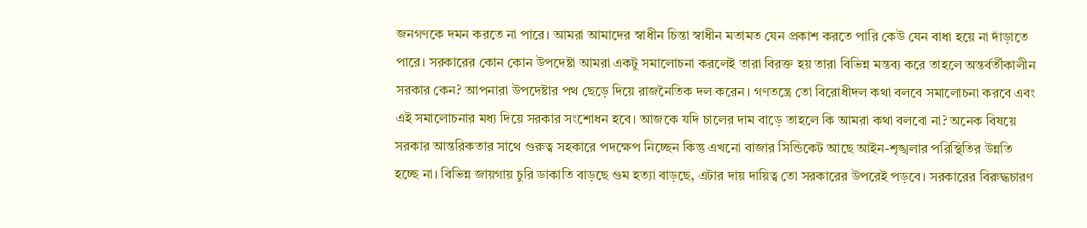জনগণকে দমন করতে না পারে। আমরা আমাদের স্বাধীন চিন্তা স্বাধীন মতামত যেন প্রকাশ করতে পারি কেউ যেন বাধা হয়ে না দাঁড়াতে পারে। সরকারের কোন কোন উপদেষ্টা আমরা একটু সমালোচনা করলেই তারা বিরক্ত হয় তারা বিভিন্ন মন্তব্য করে তাহলে অন্তর্বর্তীকালীন সরকার কেন? আপনারা উপদেষ্টার পথ ছেড়ে দিয়ে রাজনৈতিক দল করেন। গণতন্ত্রে তো বিরোধীদল কথা বলবে সমালোচনা করবে এবং এই সমালোচনার মধ্য দিয়ে সরকার সংশোধন হবে। আজকে যদি চালের দাম বাড়ে তাহলে কি আমরা কথা বলবো না? অনেক বিষয়ে সরকার আন্তরিকতার সাথে গুরুত্ব সহকারে পদক্ষেপ নিচ্ছেন কিন্তু এখনো বাজার সিন্ডিকেট আছে আইন-শৃঙ্খলার পরিস্থিতির উন্নতি হচ্ছে না। বিভিন্ন জায়গায় চুরি ডাকাতি বাড়ছে গুম হত্যা বাড়ছে, এটার দায় দায়িত্ব তো সরকারের উপরেই পড়বে। সরকারের বিরুদ্ধচারণ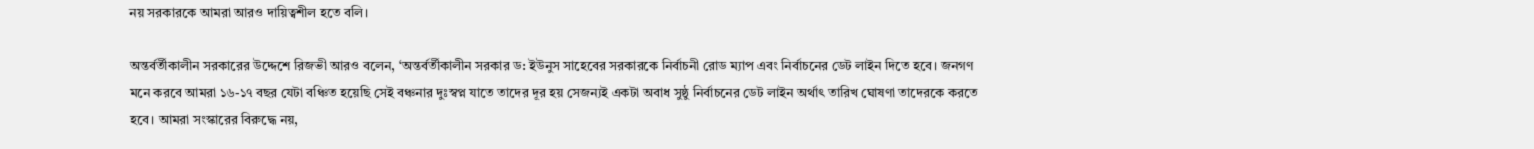নয় সরকারকে আমরা আরও দায়িত্বশীল হতে বলি।

অন্তর্বর্তীকালীন সরকারের উদ্দেশে রিজভী আরও বলেন, ‘অন্তর্বর্তীকালীন সরকার ড: ইউনুস সাহেবের সরকারকে নির্বাচনী রোড ম্যাপ এবং নির্বাচনের ডেট লাইন দিতে হবে। জনগণ মনে করবে আমরা ১৬-১৭ বছর যেটা বঞ্চিত হয়েছি সেই বঞ্চনার দুঃস্বপ্ন যাতে তাদের দূর হয় সেজন্যই একটা অবাধ সুষ্ঠু নির্বাচনের ডেট লাইন অর্থাৎ তারিখ ঘোষণা তাদেরকে করতে হবে। আমরা সংস্কারের বিরুদ্ধে নয়,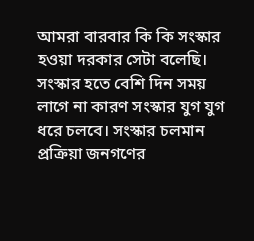আমরা বারবার কি কি সংস্কার হওয়া দরকার সেটা বলেছি। সংস্কার হতে বেশি দিন সময় লাগে না কারণ সংস্কার যুগ যুগ ধরে চলবে। সংস্কার চলমান প্রক্রিয়া জনগণের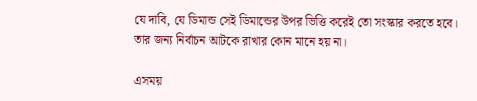যে দাবি, যে ডিমান্ড সেই ডিমান্ডের উপর ভিত্তি করেই তো সংস্কার করতে হবে। তার জন্য নির্বাচন আটকে রাখার কোন মানে হয় না।

এসময়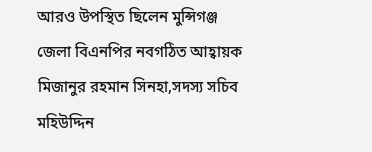আরও উপস্থিত ছিলেন মুন্সিগঞ্জ জেলা বিএনপির নবগঠিত আহ্বায়ক মিজানুর রহমান সিনহা,সদস্য সচিব মহিউদ্দিন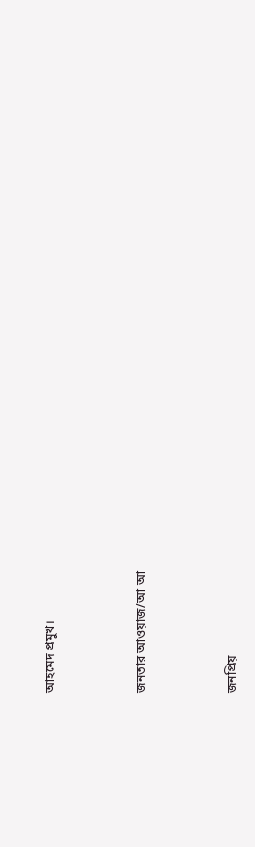আহমেদ প্রমুখ।



জনতার আওয়াজ/আ আ



জনপ্রিয়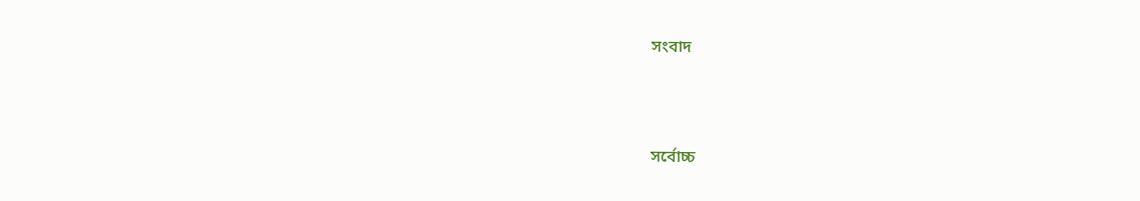সংবাদ



সর্বোচ্চ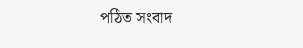পঠিত সংবাদ